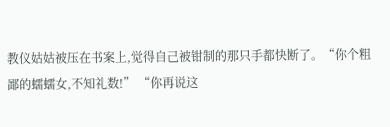教仪姑姑被压在书案上,觉得自己被钳制的那只手都快断了。“你个粗鄙的蠕蠕女,不知礼数!” “你再说这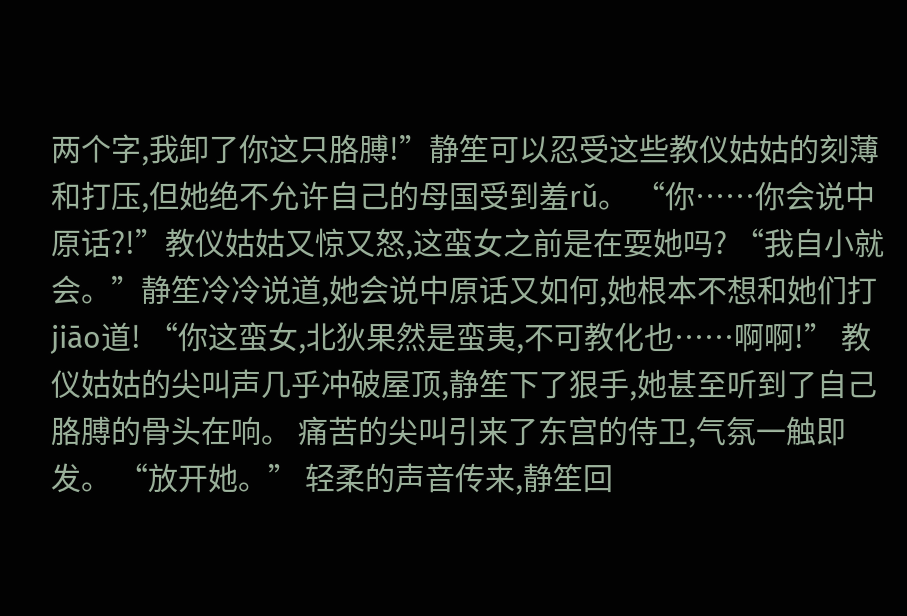两个字,我卸了你这只胳膊!”静笙可以忍受这些教仪姑姑的刻薄和打压,但她绝不允许自己的母国受到羞rǔ。 “你……你会说中原话?!”教仪姑姑又惊又怒,这蛮女之前是在耍她吗? “我自小就会。”静笙冷冷说道,她会说中原话又如何,她根本不想和她们打jiāo道! “你这蛮女,北狄果然是蛮夷,不可教化也……啊啊!” 教仪姑姑的尖叫声几乎冲破屋顶,静笙下了狠手,她甚至听到了自己胳膊的骨头在响。 痛苦的尖叫引来了东宫的侍卫,气氛一触即发。 “放开她。” 轻柔的声音传来,静笙回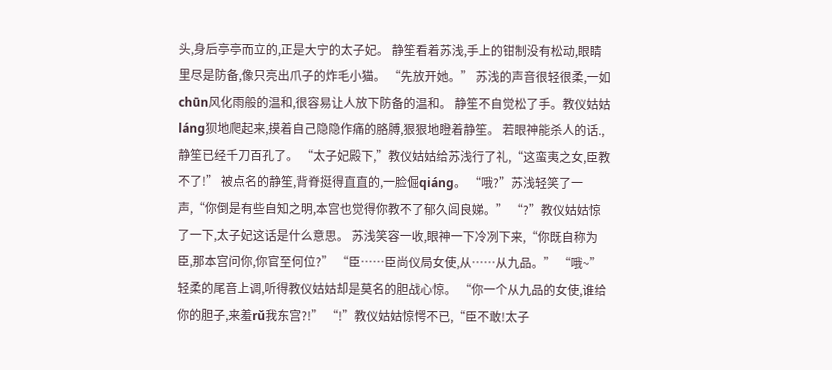头,身后亭亭而立的,正是大宁的太子妃。 静笙看着苏浅,手上的钳制没有松动,眼睛里尽是防备,像只亮出爪子的炸毛小猫。 “先放开她。” 苏浅的声音很轻很柔,一如chūn风化雨般的温和,很容易让人放下防备的温和。 静笙不自觉松了手。教仪姑姑láng狈地爬起来,摸着自己隐隐作痛的胳膊,狠狠地瞪着静笙。 若眼神能杀人的话.,静笙已经千刀百孔了。 “太子妃殿下,”教仪姑姑给苏浅行了礼,“这蛮夷之女,臣教不了!” 被点名的静笙,背脊挺得直直的,一脸倔qiáng。 “哦?”苏浅轻笑了一声,“你倒是有些自知之明,本宫也觉得你教不了郁久闾良娣。” “?”教仪姑姑惊了一下,太子妃这话是什么意思。 苏浅笑容一收,眼神一下冷冽下来,“你既自称为臣,那本宫问你,你官至何位?” “臣……臣尚仪局女使,从……从九品。” “哦~”轻柔的尾音上调,听得教仪姑姑却是莫名的胆战心惊。 “你一个从九品的女使,谁给你的胆子,来羞rǔ我东宫?!” “!”教仪姑姑惊愕不已,“臣不敢!太子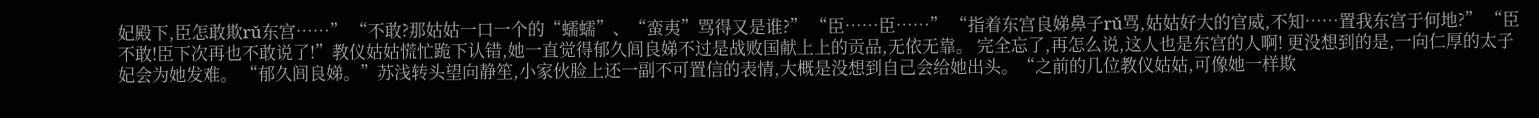妃殿下,臣怎敢欺rǔ东宫……” “不敢?那姑姑一口一个的“蠕蠕”、“蛮夷”骂得又是谁?” “臣……臣……” “指着东宫良娣鼻子rǔ骂,姑姑好大的官威,不知……置我东宫于何地?” “臣不敢!臣下次再也不敢说了!”教仪姑姑慌忙跪下认错,她一直觉得郁久闾良娣不过是战败国献上上的贡品,无依无靠。 完全忘了,再怎么说,这人也是东宫的人啊! 更没想到的是,一向仁厚的太子妃会为她发难。 “郁久闾良娣。”苏浅转头望向静笙,小家伙脸上还一副不可置信的表情,大概是没想到自己会给她出头。“之前的几位教仪姑姑,可像她一样欺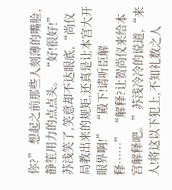你?” 想起之前那些人刻薄的嘴脸,静笙用力的点点头。 “好!很好!”苏浅笑了,笑意却不达眼底,“尚仪局教出来的规矩,还真是让本宫大开眼界啊!” “殿下!请听臣解释……” “解释?让贺尚仪来给本宫解释吧。”苏浅冷冷的说道,“来人!将这以下犯上,不知礼数之人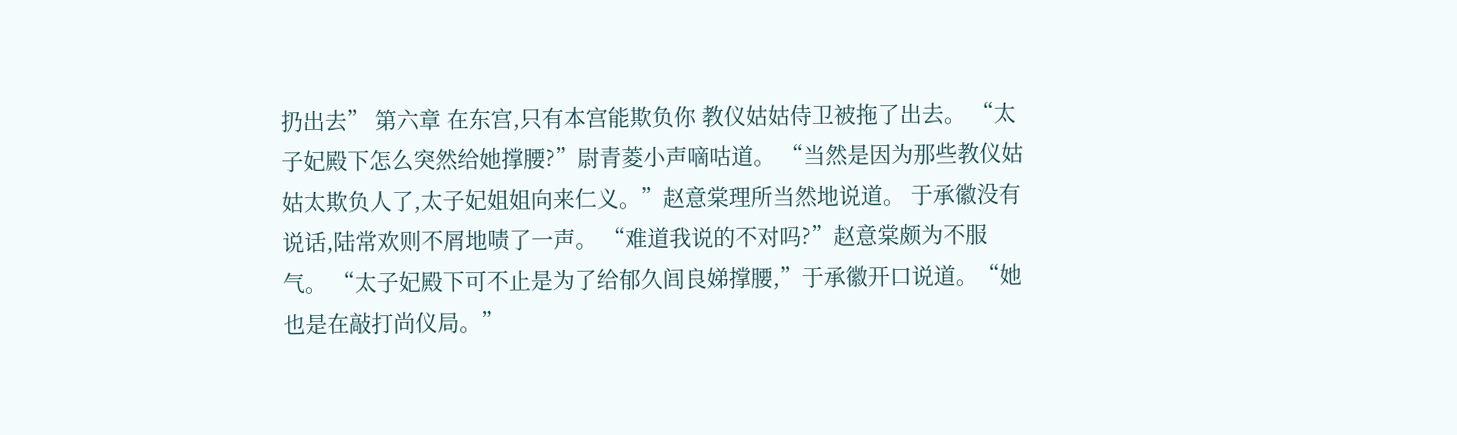扔出去” 第六章 在东宫,只有本宫能欺负你 教仪姑姑侍卫被拖了出去。 “太子妃殿下怎么突然给她撑腰?”尉青菱小声嘀咕道。 “当然是因为那些教仪姑姑太欺负人了,太子妃姐姐向来仁义。”赵意棠理所当然地说道。 于承徽没有说话,陆常欢则不屑地啧了一声。 “难道我说的不对吗?”赵意棠颇为不服气。 “太子妃殿下可不止是为了给郁久闾良娣撑腰,”于承徽开口说道。“她也是在敲打尚仪局。”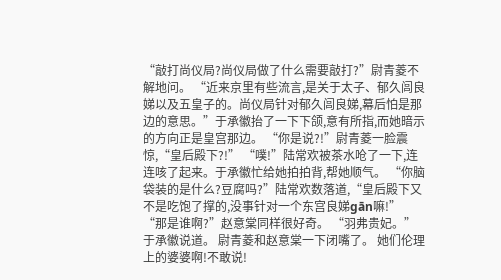“敲打尚仪局?尚仪局做了什么需要敲打?”尉青菱不解地问。 “近来京里有些流言,是关于太子、郁久闾良娣以及五皇子的。尚仪局针对郁久闾良娣,幕后怕是那边的意思。”于承徽抬了一下下颌,意有所指,而她暗示的方向正是皇宫那边。 “你是说?!”尉青菱一脸震惊,“皇后殿下?!” “噗!”陆常欢被茶水呛了一下,连连咳了起来。于承徽忙给她拍拍背,帮她顺气。 “你脑袋装的是什么?豆腐吗?”陆常欢数落道,“皇后殿下又不是吃饱了撑的,没事针对一个东宫良娣gān嘛!” “那是谁啊?”赵意棠同样很好奇。 “羽弗贵妃。”于承徽说道。 尉青菱和赵意棠一下闭嘴了。 她们伦理上的婆婆啊!不敢说!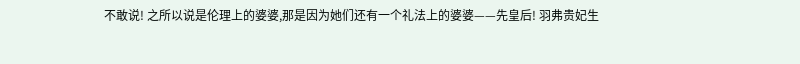不敢说! 之所以说是伦理上的婆婆,那是因为她们还有一个礼法上的婆婆——先皇后! 羽弗贵妃生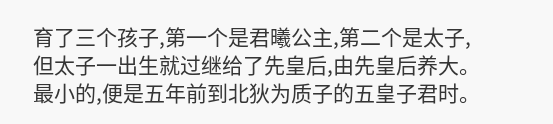育了三个孩子,第一个是君曦公主,第二个是太子,但太子一出生就过继给了先皇后,由先皇后养大。最小的,便是五年前到北狄为质子的五皇子君时。